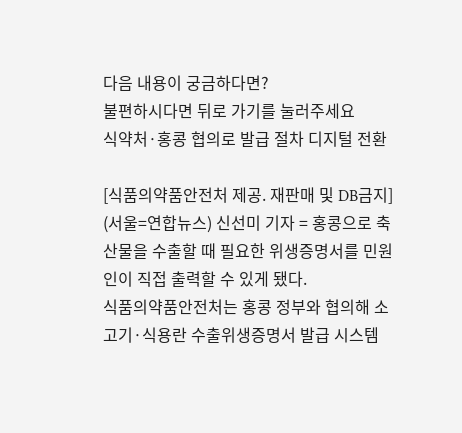다음 내용이 궁금하다면?
불편하시다면 뒤로 가기를 눌러주세요
식약처·홍콩 협의로 발급 절차 디지털 전환

[식품의약품안전처 제공. 재판매 및 DB금지]
(서울=연합뉴스) 신선미 기자 = 홍콩으로 축산물을 수출할 때 필요한 위생증명서를 민원인이 직접 출력할 수 있게 됐다.
식품의약품안전처는 홍콩 정부와 협의해 소고기·식용란 수출위생증명서 발급 시스템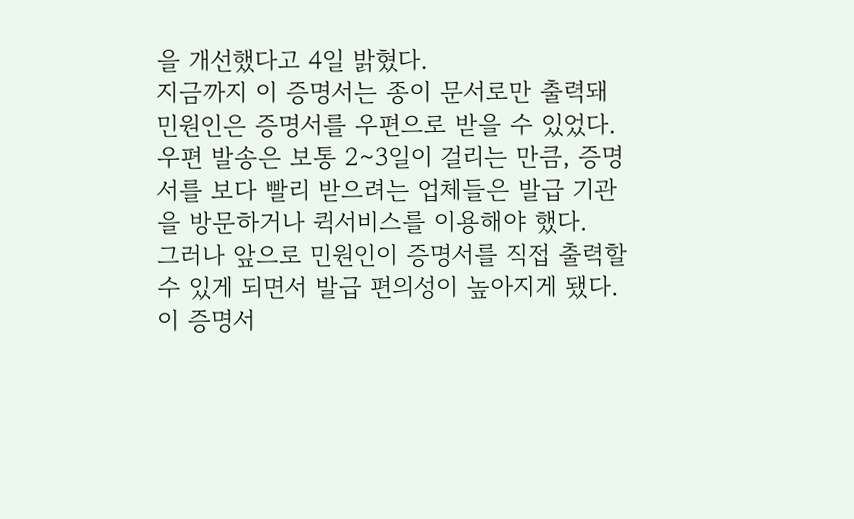을 개선했다고 4일 밝혔다.
지금까지 이 증명서는 종이 문서로만 출력돼 민원인은 증명서를 우편으로 받을 수 있었다. 우편 발송은 보통 2∼3일이 걸리는 만큼, 증명서를 보다 빨리 받으려는 업체들은 발급 기관을 방문하거나 퀵서비스를 이용해야 했다.
그러나 앞으로 민원인이 증명서를 직접 출력할 수 있게 되면서 발급 편의성이 높아지게 됐다.
이 증명서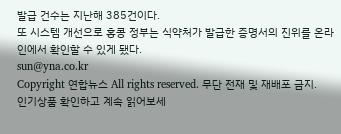발급 건수는 지난해 385건이다.
또 시스템 개선으로 홍콩 정부는 식약처가 발급한 증명서의 진위를 온라인에서 확인할 수 있게 됐다.
sun@yna.co.kr
Copyright 연합뉴스 All rights reserved. 무단 전재 및 재배포 금지.
인기상품 확인하고 계속 읽어보세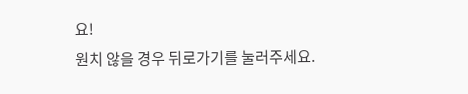요!
원치 않을 경우 뒤로가기를 눌러주세요.